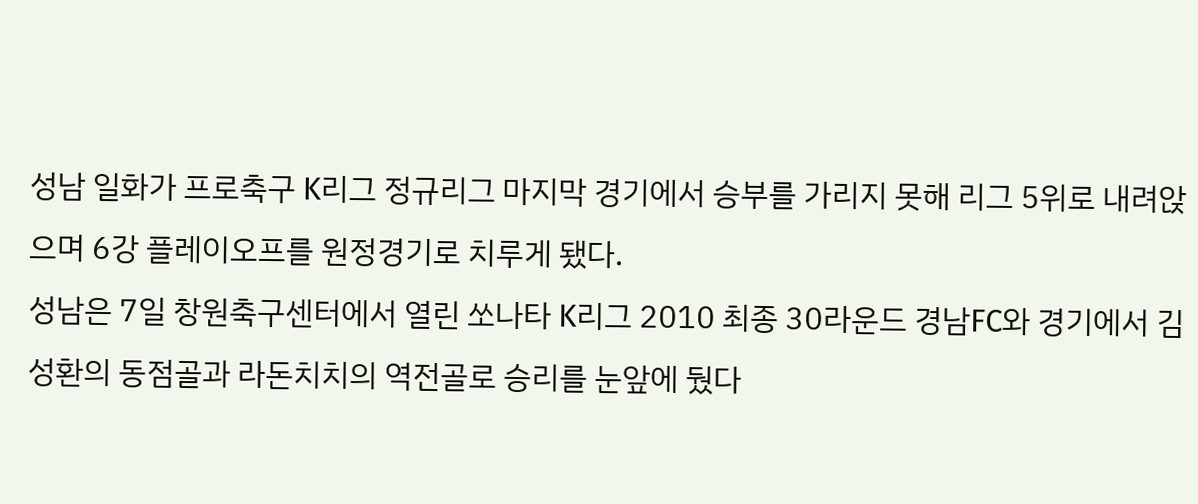성남 일화가 프로축구 K리그 정규리그 마지막 경기에서 승부를 가리지 못해 리그 5위로 내려앉으며 6강 플레이오프를 원정경기로 치루게 됐다.
성남은 7일 창원축구센터에서 열린 쏘나타 K리그 2010 최종 30라운드 경남FC와 경기에서 김성환의 동점골과 라돈치치의 역전골로 승리를 눈앞에 뒀다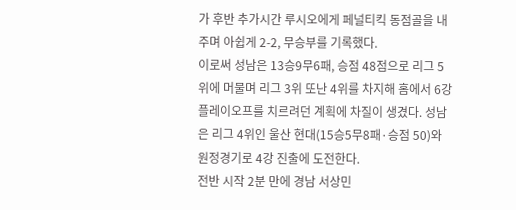가 후반 추가시간 루시오에게 페널티킥 동점골을 내주며 아쉽게 2-2, 무승부를 기록했다.
이로써 성남은 13승9무6패, 승점 48점으로 리그 5위에 머물며 리그 3위 또난 4위를 차지해 홈에서 6강 플레이오프를 치르려던 계획에 차질이 생겼다. 성남은 리그 4위인 울산 현대(15승5무8패·승점 50)와 원정경기로 4강 진출에 도전한다.
전반 시작 2분 만에 경남 서상민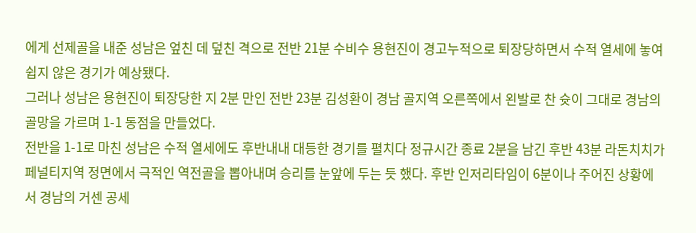에게 선제골을 내준 성남은 엎친 데 덮친 격으로 전반 21분 수비수 용현진이 경고누적으로 퇴장당하면서 수적 열세에 놓여 쉽지 않은 경기가 예상됐다.
그러나 성남은 용현진이 퇴장당한 지 2분 만인 전반 23분 김성환이 경남 골지역 오른쪽에서 왼발로 찬 슛이 그대로 경남의 골망을 가르며 1-1 동점을 만들었다.
전반을 1-1로 마친 성남은 수적 열세에도 후반내내 대등한 경기를 펼치다 정규시간 종료 2분을 남긴 후반 43분 라돈치치가 페널티지역 정면에서 극적인 역전골을 뽑아내며 승리를 눈앞에 두는 듯 했다. 후반 인저리타임이 6분이나 주어진 상황에서 경남의 거센 공세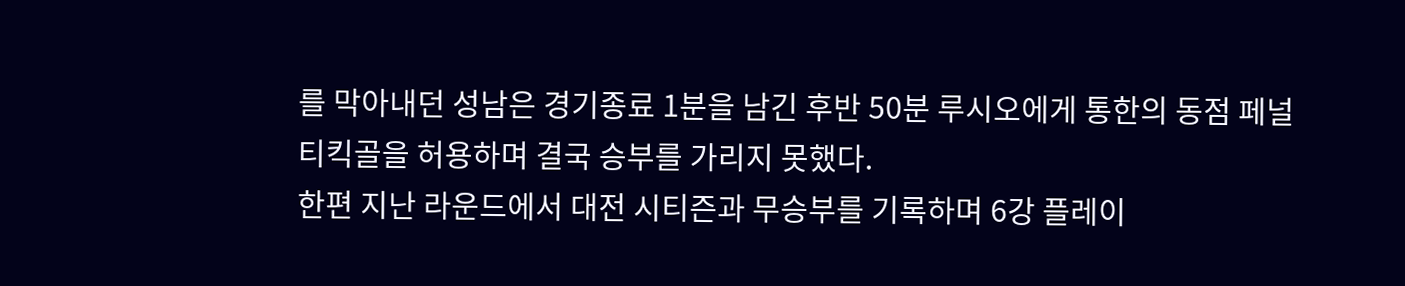를 막아내던 성남은 경기종료 1분을 남긴 후반 50분 루시오에게 통한의 동점 페널티킥골을 허용하며 결국 승부를 가리지 못했다.
한편 지난 라운드에서 대전 시티즌과 무승부를 기록하며 6강 플레이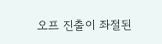오프 진출이 좌절된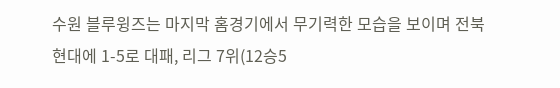수원 블루윙즈는 마지막 홈경기에서 무기력한 모습을 보이며 전북 현대에 1-5로 대패, 리그 7위(12승5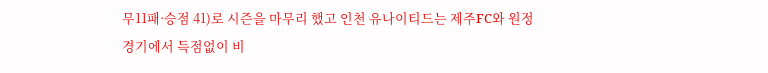무11패·승점 41)로 시즌을 마무리 했고 인천 유나이티드는 제주FC와 원정경기에서 득점없이 비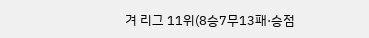겨 리그 11위(8승7무13패·승점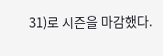31)로 시즌을 마감했다.